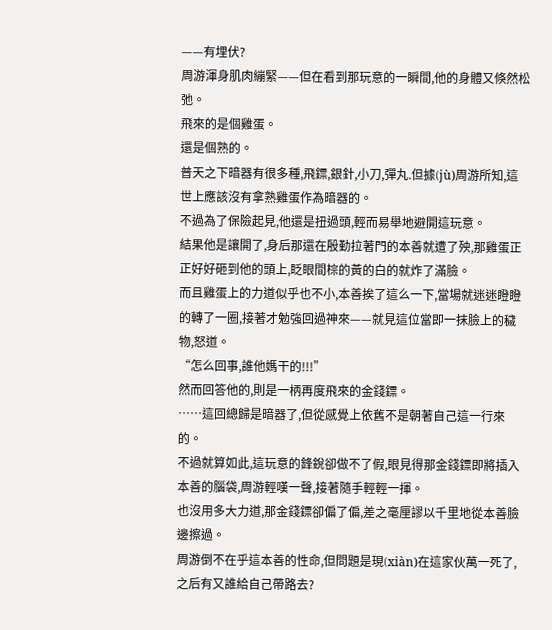——有埋伏?
周游渾身肌肉繃緊——但在看到那玩意的一瞬間,他的身體又倏然松弛。
飛來的是個雞蛋。
還是個熟的。
普天之下暗器有很多種,飛鏢,銀針,小刀,彈丸.但據(jù)周游所知,這世上應該沒有拿熟雞蛋作為暗器的。
不過為了保險起見,他還是扭過頭,輕而易舉地避開這玩意。
結果他是讓開了,身后那還在殷勤拉著門的本善就遭了殃,那雞蛋正正好好砸到他的頭上,眨眼間棕的黃的白的就炸了滿臉。
而且雞蛋上的力道似乎也不小,本善挨了這么一下,當場就迷迷瞪瞪的轉了一圈,接著才勉強回過神來——就見這位當即一抹臉上的穢物,怒道。
“怎么回事,誰他媽干的!!!”
然而回答他的,則是一柄再度飛來的金錢鏢。
……這回總歸是暗器了,但從感覺上依舊不是朝著自己這一行來的。
不過就算如此,這玩意的鋒銳卻做不了假,眼見得那金錢鏢即將插入本善的腦袋,周游輕嘆一聲,接著隨手輕輕一揮。
也沒用多大力道,那金錢鏢卻偏了偏,差之毫厘謬以千里地從本善臉邊擦過。
周游倒不在乎這本善的性命,但問題是現(xiàn)在這家伙萬一死了,之后有又誰給自己帶路去?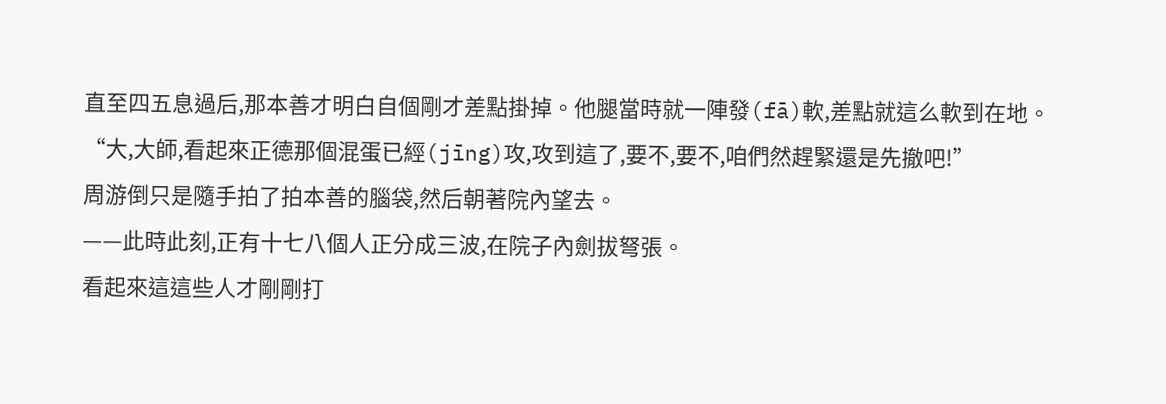直至四五息過后,那本善才明白自個剛才差點掛掉。他腿當時就一陣發(fā)軟,差點就這么軟到在地。
“大,大師,看起來正德那個混蛋已經(jīng)攻,攻到這了,要不,要不,咱們然趕緊還是先撤吧!”
周游倒只是隨手拍了拍本善的腦袋,然后朝著院內望去。
——此時此刻,正有十七八個人正分成三波,在院子內劍拔弩張。
看起來這這些人才剛剛打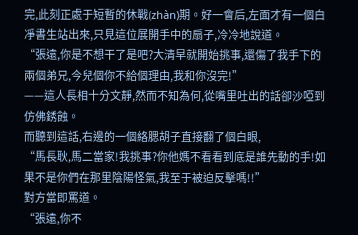完,此刻正處于短暫的休戰(zhàn)期。好一會后,左面才有一個白凈書生站出來,只見這位展開手中的扇子,冷冷地說道。
“張遠,你是不想干了是吧?大清早就開始挑事,還傷了我手下的兩個弟兄,今兒個你不給個理由,我和你沒完!”
——這人長相十分文靜,然而不知為何,從嘴里吐出的話卻沙啞到仿佛銹蝕。
而聽到這話,右邊的一個絡腮胡子直接翻了個白眼,
“馬長耿,馬二當家!我挑事?你他媽不看看到底是誰先動的手!如果不是你們在那里陰陽怪氣,我至于被迫反擊嗎!!”
對方當即罵道。
“張遠,你不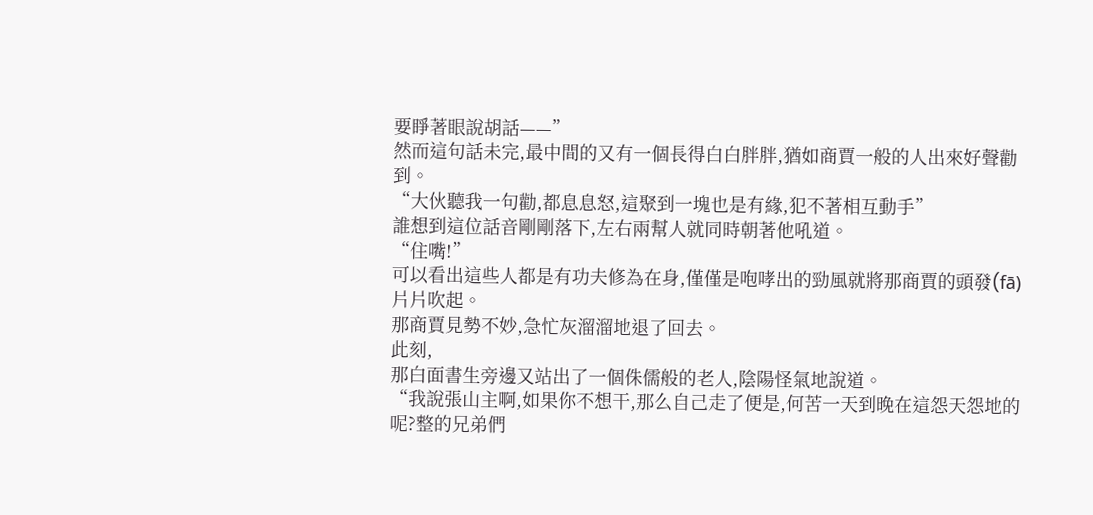要睜著眼說胡話——”
然而這句話未完,最中間的又有一個長得白白胖胖,猶如商賈一般的人出來好聲勸到。
“大伙聽我一句勸,都息息怒,這聚到一塊也是有緣,犯不著相互動手”
誰想到這位話音剛剛落下,左右兩幫人就同時朝著他吼道。
“住嘴!”
可以看出這些人都是有功夫修為在身,僅僅是咆哮出的勁風就將那商賈的頭發(fā)片片吹起。
那商賈見勢不妙,急忙灰溜溜地退了回去。
此刻,
那白面書生旁邊又站出了一個侏儒般的老人,陰陽怪氣地說道。
“我說張山主啊,如果你不想干,那么自己走了便是,何苦一天到晚在這怨天怨地的呢?整的兄弟們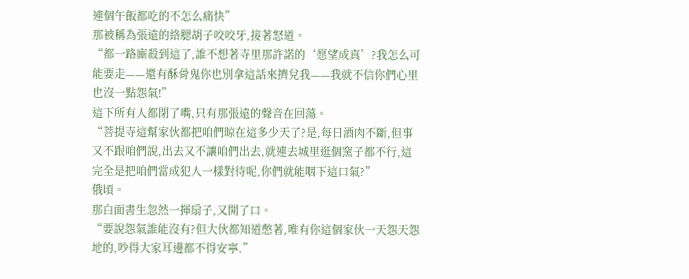連個午飯都吃的不怎么痛快”
那被稱為張遠的絡腮胡子咬咬牙,接著怒道。
“都一路廝殺到這了,誰不想著寺里那許諾的‘愿望成真’?我怎么可能要走——還有酥骨鬼你也別拿這話來擠兌我——我就不信你們心里也沒一點怨氣!”
這下所有人都閉了嘴,只有那張遠的聲音在回蕩。
“菩提寺這幫家伙都把咱們晾在這多少天了?是,每日酒肉不斷,但事又不跟咱們說,出去又不讓咱們出去,就連去城里逛個窯子都不行,這完全是把咱們當成犯人一樣對待呢,你們就能咽下這口氣?”
俄頃。
那白面書生忽然一揮扇子,又開了口。
“要說怨氣誰能沒有?但大伙都知道憋著,唯有你這個家伙一天怨天怨地的,吵得大家耳邊都不得安寧.”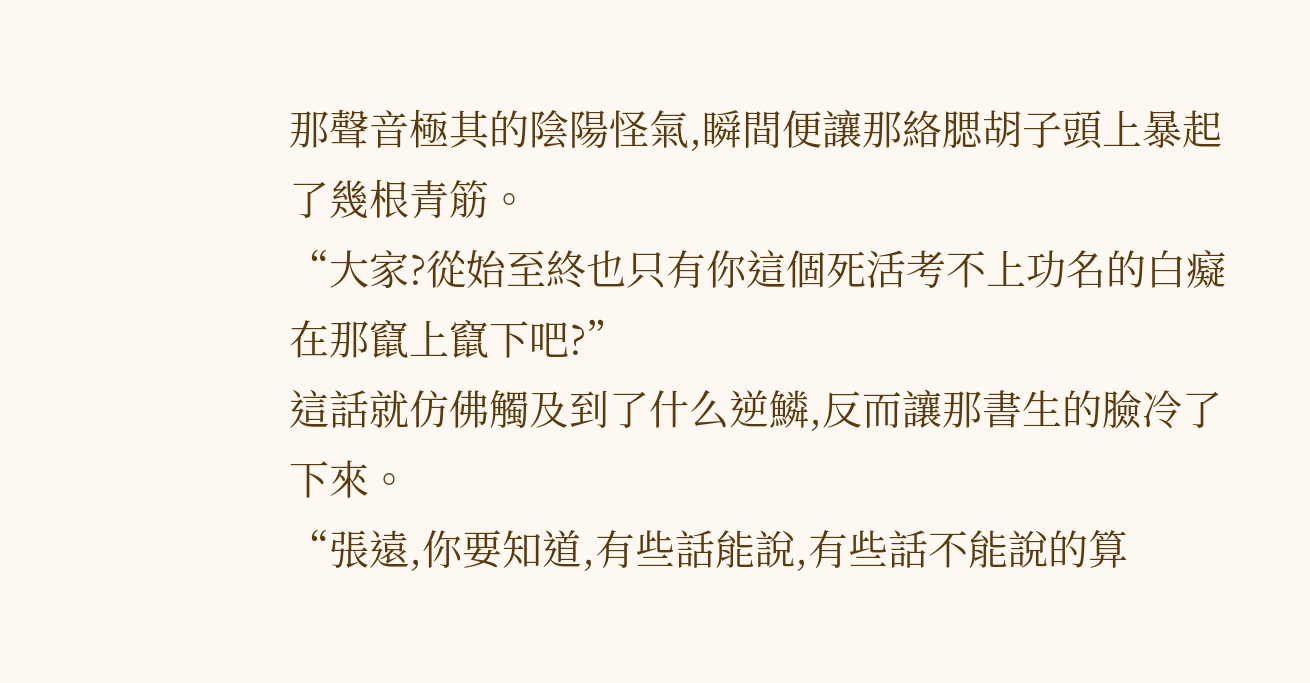那聲音極其的陰陽怪氣,瞬間便讓那絡腮胡子頭上暴起了幾根青筋。
“大家?從始至終也只有你這個死活考不上功名的白癡在那竄上竄下吧?”
這話就仿佛觸及到了什么逆鱗,反而讓那書生的臉冷了下來。
“張遠,你要知道,有些話能說,有些話不能說的算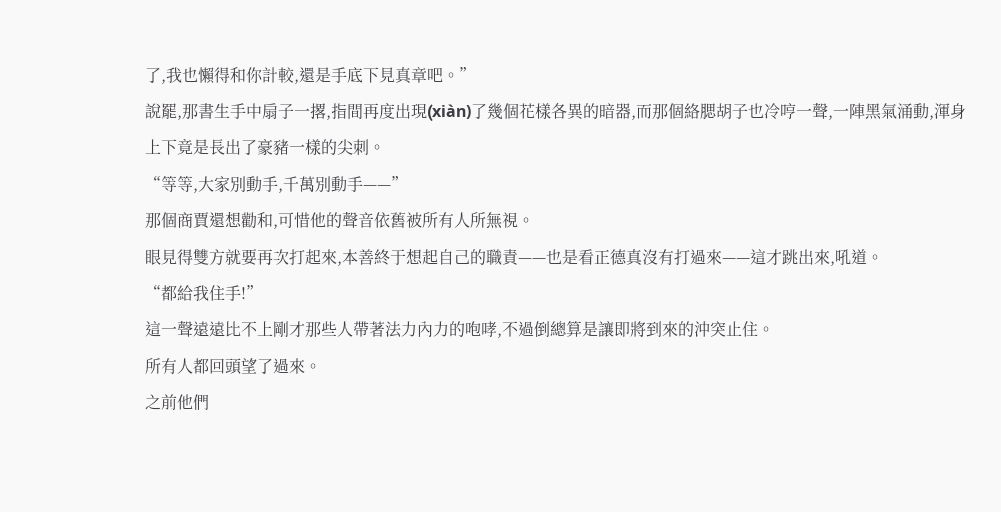了,我也懶得和你計較,還是手底下見真章吧。”
說罷,那書生手中扇子一撂,指間再度出現(xiàn)了幾個花樣各異的暗器,而那個絡腮胡子也冷哼一聲,一陣黑氣涌動,渾身上下竟是長出了豪豬一樣的尖刺。
“等等,大家別動手,千萬別動手——”
那個商賈還想勸和,可惜他的聲音依舊被所有人所無視。
眼見得雙方就要再次打起來,本善終于想起自己的職責——也是看正德真沒有打過來——這才跳出來,吼道。
“都給我住手!”
這一聲遠遠比不上剛才那些人帶著法力內力的咆哮,不過倒總算是讓即將到來的沖突止住。
所有人都回頭望了過來。
之前他們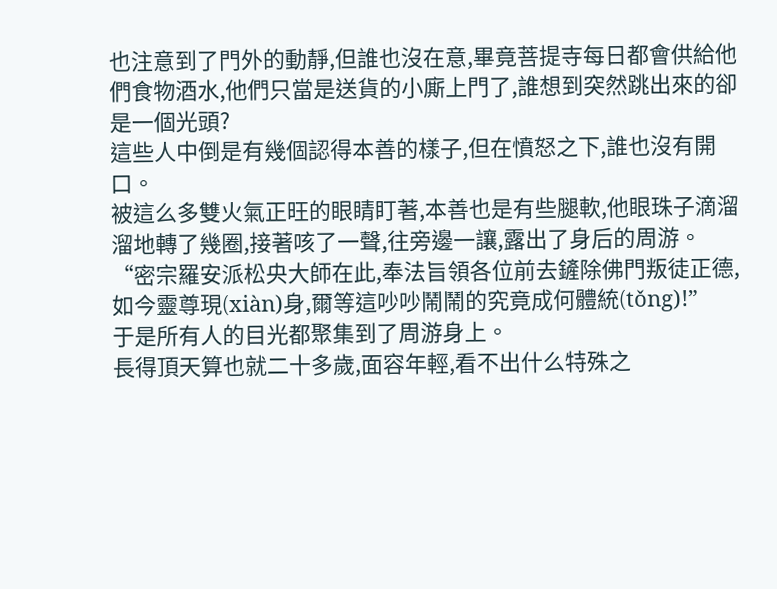也注意到了門外的動靜,但誰也沒在意,畢竟菩提寺每日都會供給他們食物酒水,他們只當是送貨的小廝上門了,誰想到突然跳出來的卻是一個光頭?
這些人中倒是有幾個認得本善的樣子,但在憤怒之下,誰也沒有開口。
被這么多雙火氣正旺的眼睛盯著,本善也是有些腿軟,他眼珠子滴溜溜地轉了幾圈,接著咳了一聲,往旁邊一讓,露出了身后的周游。
“密宗羅安派松央大師在此,奉法旨領各位前去鏟除佛門叛徒正德,如今靈尊現(xiàn)身,爾等這吵吵鬧鬧的究竟成何體統(tǒng)!”
于是所有人的目光都聚集到了周游身上。
長得頂天算也就二十多歲,面容年輕,看不出什么特殊之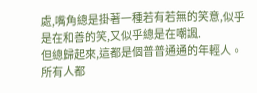處,嘴角總是掛著一種若有若無的笑意,似乎是在和善的笑,又似乎總是在嘲諷.
但總歸起來,這都是個普普通通的年輕人。
所有人都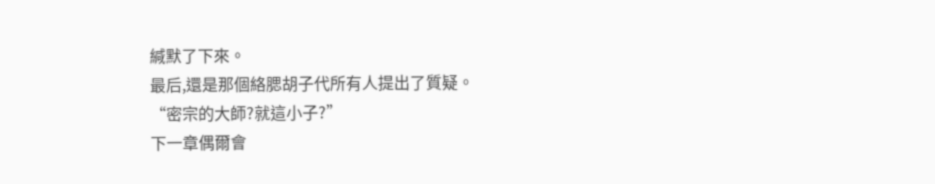緘默了下來。
最后,還是那個絡腮胡子代所有人提出了質疑。
“密宗的大師?就這小子?”
下一章偶爾會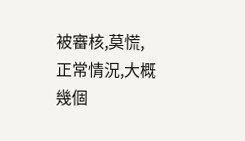被審核,莫慌,正常情況,大概幾個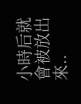小時后就會被放出來..